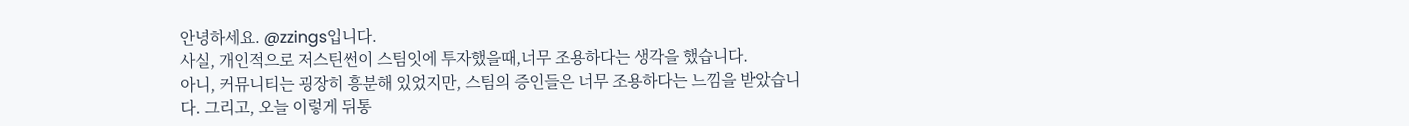안녕하세요. @zzings입니다.
사실, 개인적으로 저스틴썬이 스팀잇에 투자했을때,너무 조용하다는 생각을 했습니다.
아니, 커뮤니티는 굉장히 흥분해 있었지만, 스팀의 증인들은 너무 조용하다는 느낌을 받았습니다. 그리고, 오늘 이렇게 뒤통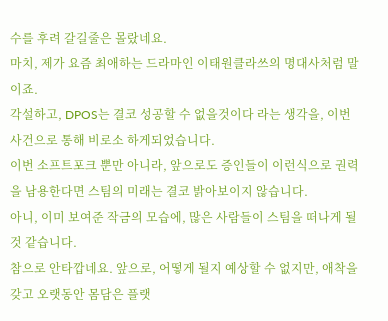수를 후려 갈길줄은 몰랐네요.
마치, 제가 요즘 최애하는 드라마인 이태원클라쓰의 명대사처럼 말이죠.
각설하고, DPOS는 결코 성공할 수 없을것이다 라는 생각을, 이번 사건으로 통해 비로소 하게되었습니다.
이번 소프트포크 뿐만 아니라, 앞으로도 증인들이 이런식으로 권력을 남용한다면 스팀의 미래는 결코 밝아보이지 않습니다.
아니, 이미 보여준 작금의 모습에, 많은 사람들이 스팀을 떠나게 될것 같습니다.
참으로 안타깝네요. 앞으로, 어떻게 될지 예상할 수 없지만, 애착을 갖고 오랫동안 몸담은 플랫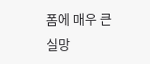폼에 매우 큰 실망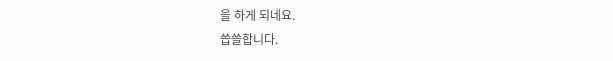을 하게 되네요.
씁쓸합니다.